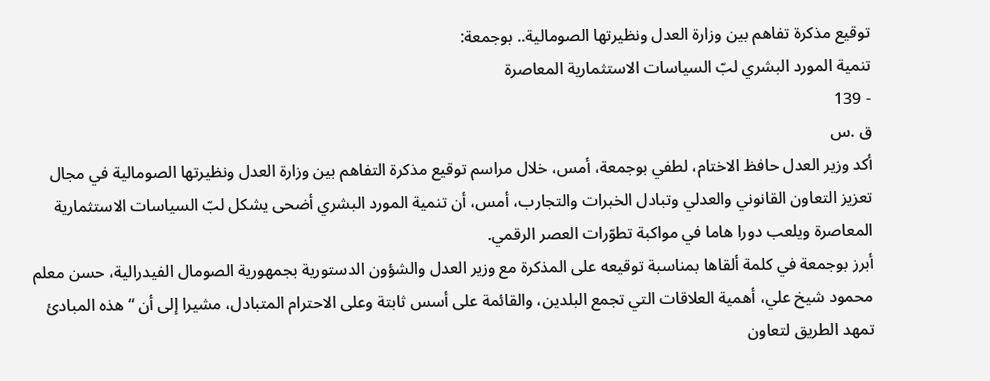توقيع مذكرة تفاهم بين وزارة العدل ونظيرتها الصومالية.. بوجمعة:
تنمية المورد البشري لبّ السياسات الاستثمارية المعاصرة
- 139
ق .س
أكد وزير العدل حافظ الاختام، لطفي بوجمعة، أمس، خلال مراسم توقيع مذكرة التفاهم بين وزارة العدل ونظيرتها الصومالية في مجال تعزيز التعاون القانوني والعدلي وتبادل الخبرات والتجارب، أمس، أن تنمية المورد البشري أضحى يشكل لبّ السياسات الاستثمارية المعاصرة ويلعب دورا هاما في مواكبة تطوّرات العصر الرقمي.
أبرز بوجمعة في كلمة ألقاها بمناسبة توقيعه على المذكرة مع وزير العدل والشؤون الدستورية بجمهورية الصومال الفيدرالية، حسن معلم محمود شيخ علي، أهمية العلاقات التي تجمع البلدين، والقائمة على أسس ثابتة وعلى الاحترام المتبادل، مشيرا إلى أن “هذه المبادئ تمهد الطريق لتعاون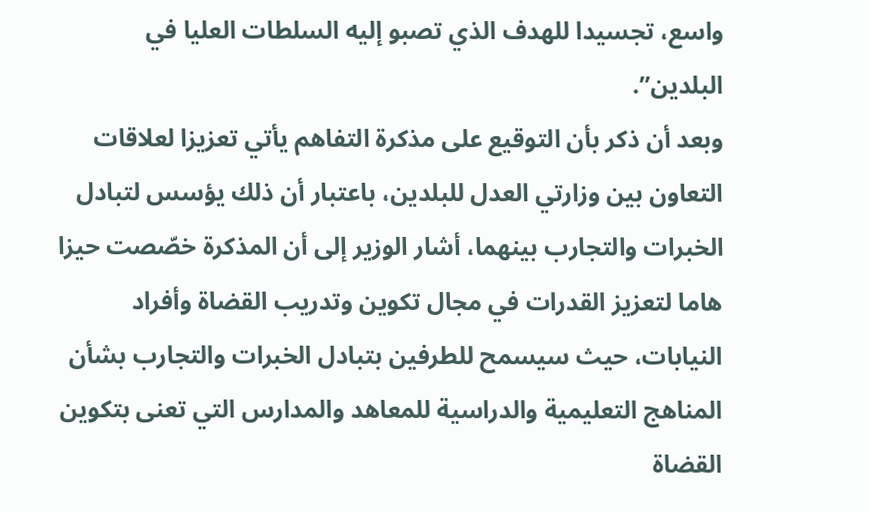واسع، تجسيدا للهدف الذي تصبو إليه السلطات العليا في البلدين”.
وبعد أن ذكر بأن التوقيع على مذكرة التفاهم يأتي تعزيزا لعلاقات التعاون بين وزارتي العدل للبلدين، باعتبار أن ذلك يؤسس لتبادل الخبرات والتجارب بينهما، أشار الوزير إلى أن المذكرة خصّصت حيزا هاما لتعزيز القدرات في مجال تكوين وتدريب القضاة وأفراد النيابات، حيث سيسمح للطرفين بتبادل الخبرات والتجارب بشأن المناهج التعليمية والدراسية للمعاهد والمدارس التي تعنى بتكوين القضاة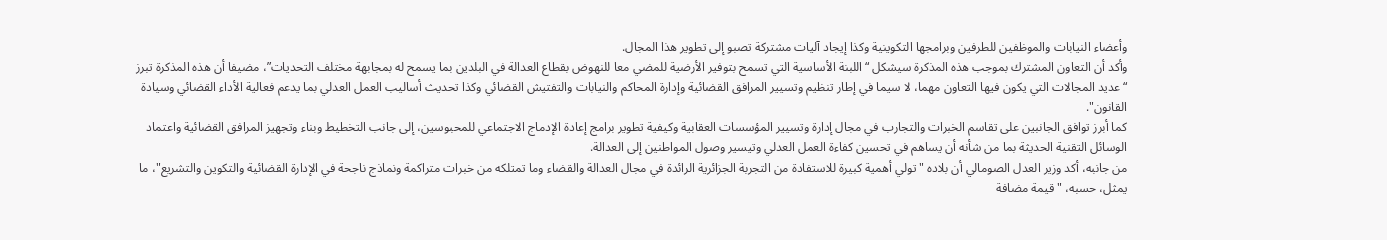وأعضاء النيابات والموظفين للطرفين وبرامجها التكوينية وكذا إيجاد آليات مشتركة تصبو إلى تطوير هذا المجال.
وأكد أن التعاون المشترك بموجب هذه المذكرة سيشكل “اللبنة الأساسية التي تسمح بتوفير الأرضية للمضي معا للنهوض بقطاع العدالة في البلدين بما يسمح له بمجابهة مختلف التحديات”، مضيفا أن هذه المذكرة تبرز “عديد المجالات التي يكون فيها التعاون مهما، لا سيما في إطار تنظيم وتسيير المرافق القضائية وإدارة المحاكم والنيابات والتفتيش القضائي وكذا تحديث أساليب العمل العدلي بما يدعم فعالية الأداء القضائي وسيادة القانون".
كما أبرز توافق الجانبين على تقاسم الخبرات والتجارب في مجال إدارة وتسيير المؤسسات العقابية وكيفية تطوير برامج إعادة الإدماج الاجتماعي للمحبوسين، إلى جانب التخطيط وبناء وتجهيز المرافق القضائية واعتماد الوسائل التقنية الحديثة بما من شأنه أن يساهم في تحسين كفاءة العمل العدلي وتيسير وصول المواطنين إلى العدالة.
من جانبه، أكد وزير العدل الصومالي أن بلاده "تولي أهمية كبيرة للاستفادة من التجربة الجزائرية الرائدة في مجال العدالة والقضاء وما تمتلكه من خبرات متراكمة ونماذج ناجحة في الإدارة القضائية والتكوين والتشريع"، ما يمثل، حسبه، "قيمة مضافة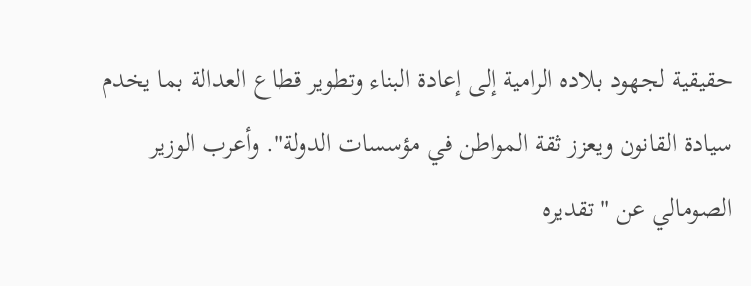حقيقية لجهود بلاده الرامية إلى إعادة البناء وتطوير قطاع العدالة بما يخدم سيادة القانون ويعزز ثقة المواطن في مؤسسات الدولة". وأعرب الوزير الصومالي عن "تقديره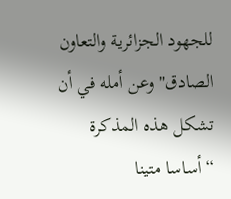للجهود الجزائرية والتعاون الصادق" وعن أمله في أن تشكل هذه المذكرة “أساسا متينا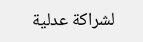لشراكة عدلية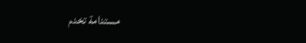مستدامة تخدم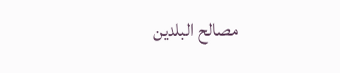مصالح البلدين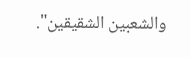والشعبين الشقيقين".